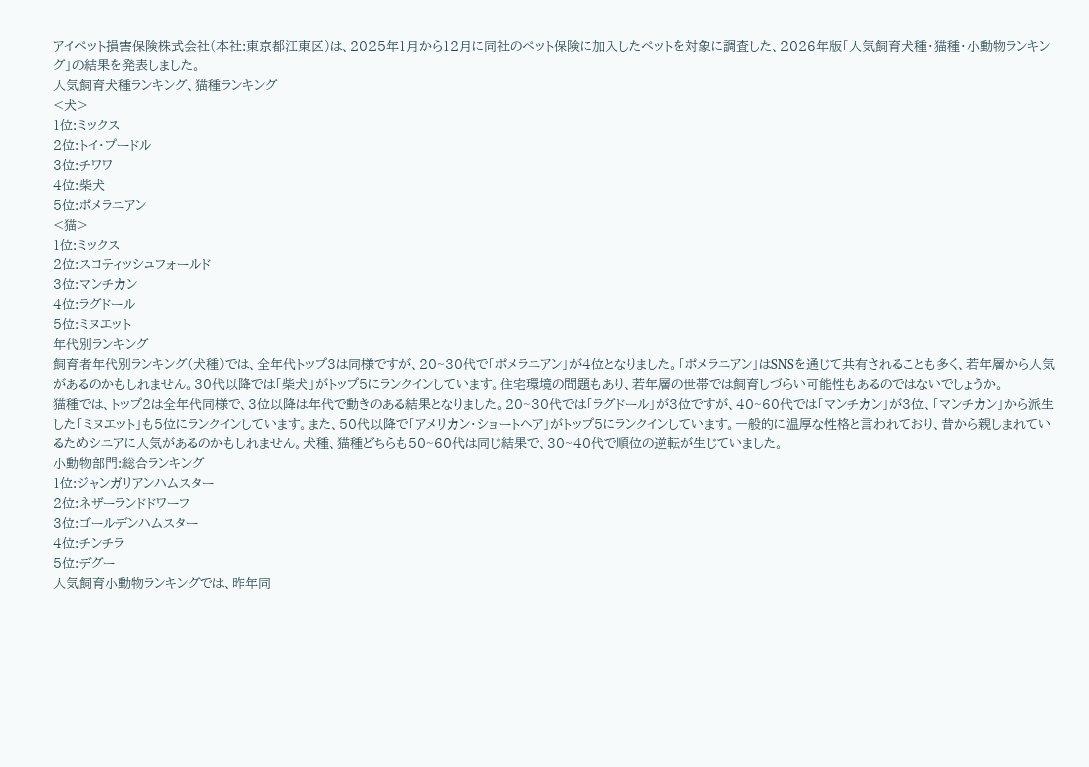アイペット損害保険株式会社(本社:東京都江東区)は、2025年1月から12月に同社のペット保険に加入したペットを対象に調査した、2026年版「人気飼育犬種・猫種・小動物ランキング」の結果を発表しました。
人気飼育犬種ランキング、猫種ランキング
<犬>
1位:ミックス
2位:トイ・プードル
3位:チワワ
4位:柴犬
5位:ポメラニアン
<猫>
1位:ミックス
2位:スコティッシュフォールド
3位:マンチカン
4位:ラグドール
5位:ミヌエット
年代別ランキング
飼育者年代別ランキング(犬種)では、全年代トップ3は同様ですが、20~30代で「ポメラニアン」が4位となりました。「ポメラニアン」はSNSを通じて共有されることも多く、若年層から人気があるのかもしれません。30代以降では「柴犬」がトップ5にランクインしています。住宅環境の問題もあり、若年層の世帯では飼育しづらい可能性もあるのではないでしょうか。
猫種では、トップ2は全年代同様で、3位以降は年代で動きのある結果となりました。20~30代では「ラグドール」が3位ですが、40~60代では「マンチカン」が3位、「マンチカン」から派生した「ミヌエット」も5位にランクインしています。また、50代以降で「アメリカン・ショートヘア」がトップ5にランクインしています。一般的に温厚な性格と言われており、昔から親しまれているためシニアに人気があるのかもしれません。犬種、猫種どちらも50~60代は同じ結果で、30~40代で順位の逆転が生じていました。
小動物部門:総合ランキング
1位:ジャンガリアンハムスター
2位:ネザーランドドワーフ
3位:ゴールデンハムスター
4位:チンチラ
5位:デグー
人気飼育小動物ランキングでは、昨年同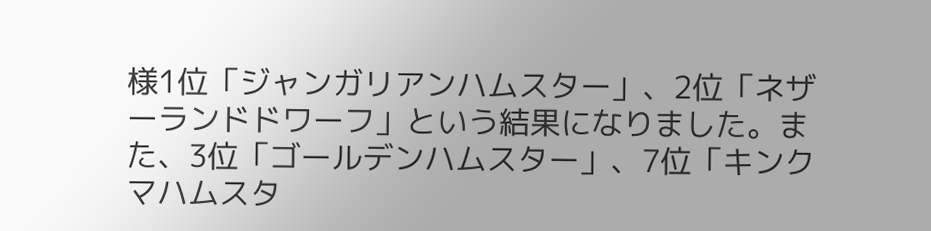様1位「ジャンガリアンハムスター」、2位「ネザーランドドワーフ」という結果になりました。また、3位「ゴールデンハムスター」、7位「キンクマハムスタ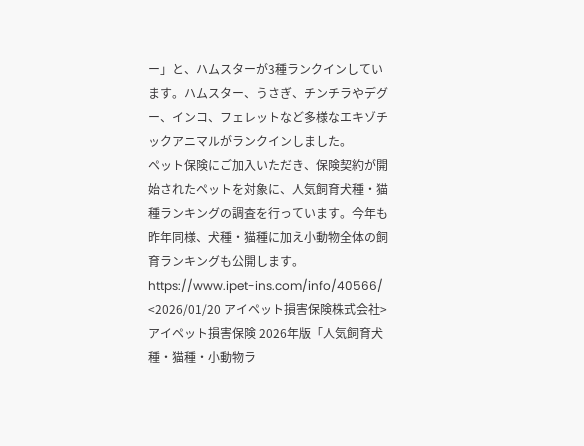ー」と、ハムスターが3種ランクインしています。ハムスター、うさぎ、チンチラやデグー、インコ、フェレットなど多様なエキゾチックアニマルがランクインしました。
ペット保険にご加入いただき、保険契約が開始されたペットを対象に、人気飼育犬種・猫種ランキングの調査を行っています。今年も昨年同様、犬種・猫種に加え小動物全体の飼育ランキングも公開します。
https://www.ipet-ins.com/info/40566/
<2026/01/20 アイペット損害保険株式会社>
アイペット損害保険 2026年版「人気飼育犬種・猫種・小動物ラ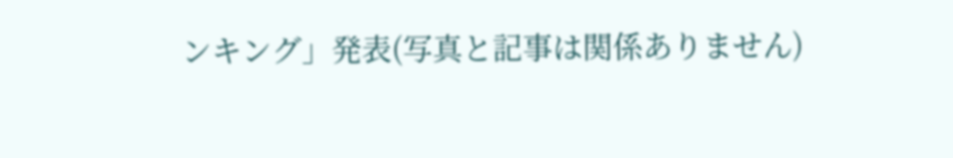ンキング」発表(写真と記事は関係ありません)